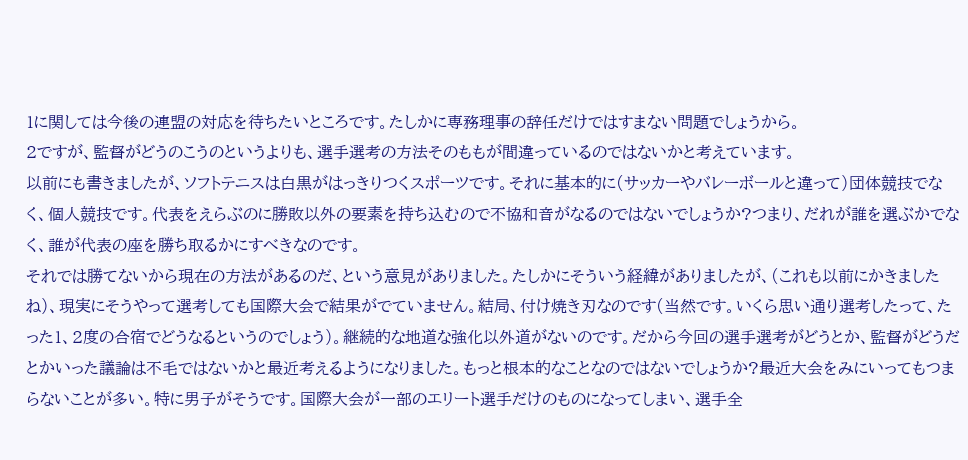1に関しては今後の連盟の対応を待ちたいところです。たしかに専務理事の辞任だけではすまない問題でしょうから。
2ですが、監督がどうのこうのというよりも、選手選考の方法そのももが間違っているのではないかと考えています。
以前にも書きましたが、ソフトテニスは白黒がはっきりつくスポーツです。それに基本的に(サッカーやバレーボールと違って)団体競技でなく、個人競技です。代表をえらぶのに勝敗以外の要素を持ち込むので不協和音がなるのではないでしょうか?つまり、だれが誰を選ぶかでなく、誰が代表の座を勝ち取るかにすべきなのです。
それでは勝てないから現在の方法があるのだ、という意見がありました。たしかにそういう経緯がありましたが、(これも以前にかきましたね)、現実にそうやって選考しても国際大会で結果がでていません。結局、付け焼き刃なのです(当然です。いくら思い通り選考したって、たった1、2度の合宿でどうなるというのでしょう)。継続的な地道な強化以外道がないのです。だから今回の選手選考がどうとか、監督がどうだとかいった議論は不毛ではないかと最近考えるようになりました。もっと根本的なことなのではないでしょうか?最近大会をみにいってもつまらないことが多い。特に男子がそうです。国際大会が一部のエリート選手だけのものになってしまい、選手全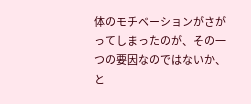体のモチベーションがさがってしまったのが、その一つの要因なのではないか、と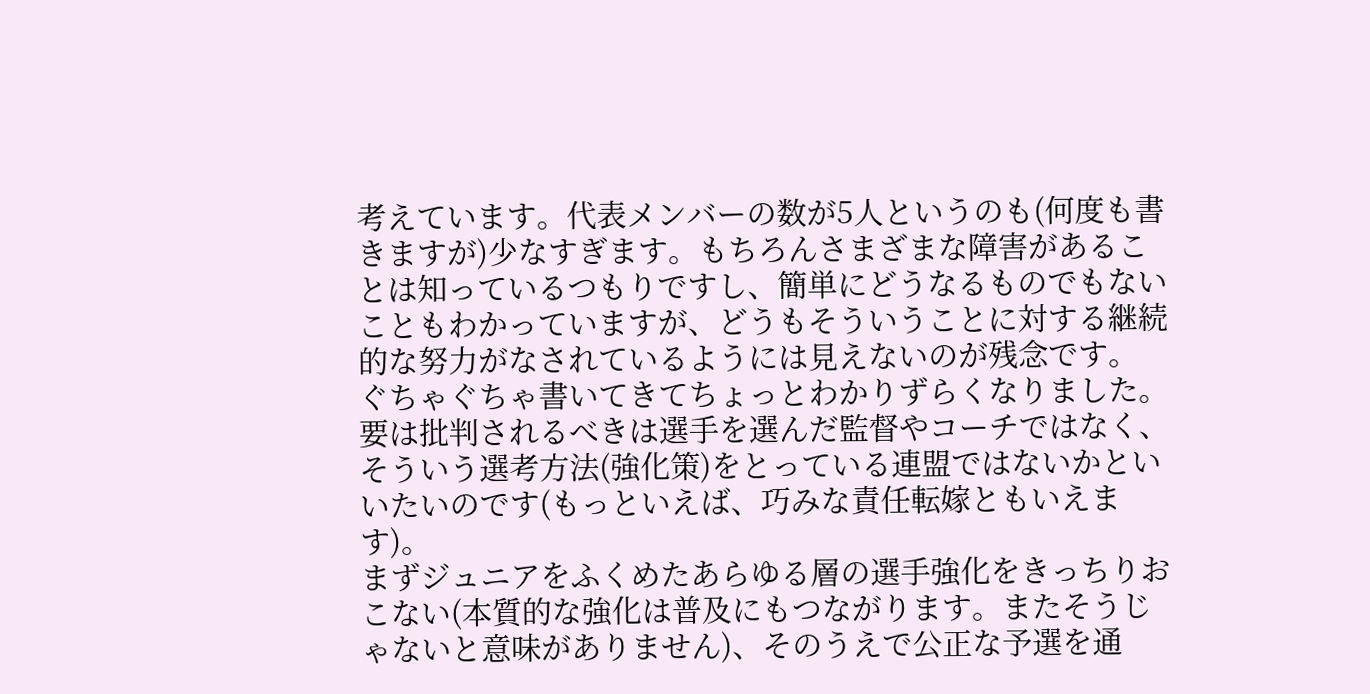考えています。代表メンバーの数が5人というのも(何度も書きますが)少なすぎます。もちろんさまざまな障害があることは知っているつもりですし、簡単にどうなるものでもないこともわかっていますが、どうもそういうことに対する継続的な努力がなされているようには見えないのが残念です。
ぐちゃぐちゃ書いてきてちょっとわかりずらくなりました。要は批判されるべきは選手を選んだ監督やコーチではなく、そういう選考方法(強化策)をとっている連盟ではないかといいたいのです(もっといえば、巧みな責任転嫁ともいえます)。
まずジュニアをふくめたあらゆる層の選手強化をきっちりおこない(本質的な強化は普及にもつながります。またそうじゃないと意味がありません)、そのうえで公正な予選を通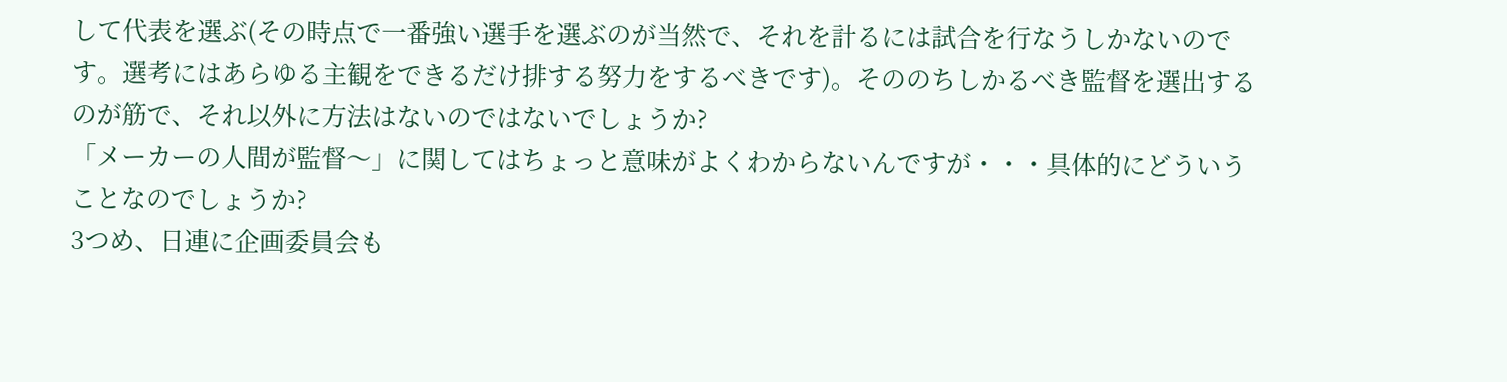して代表を選ぶ(その時点で一番強い選手を選ぶのが当然で、それを計るには試合を行なうしかないのです。選考にはあらゆる主観をできるだけ排する努力をするべきです)。そののちしかるべき監督を選出するのが筋で、それ以外に方法はないのではないでしょうか?
「メーカーの人間が監督〜」に関してはちょっと意味がよくわからないんですが・・・具体的にどういうことなのでしょうか?
3つめ、日連に企画委員会も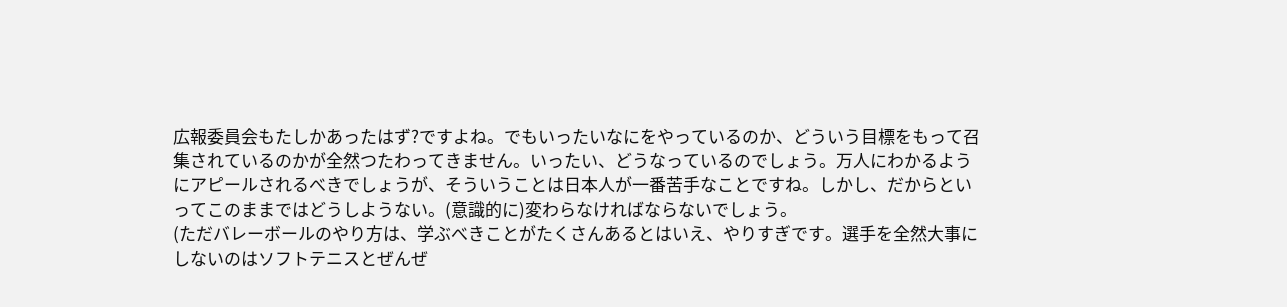広報委員会もたしかあったはず?ですよね。でもいったいなにをやっているのか、どういう目標をもって召集されているのかが全然つたわってきません。いったい、どうなっているのでしょう。万人にわかるようにアピールされるべきでしょうが、そういうことは日本人が一番苦手なことですね。しかし、だからといってこのままではどうしようない。(意識的に)変わらなければならないでしょう。
(ただバレーボールのやり方は、学ぶべきことがたくさんあるとはいえ、やりすぎです。選手を全然大事にしないのはソフトテニスとぜんぜ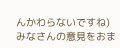んかわらないですね)
みなさんの意見をおま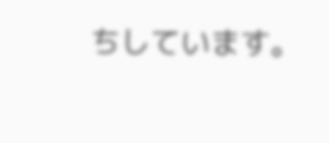ちしています。